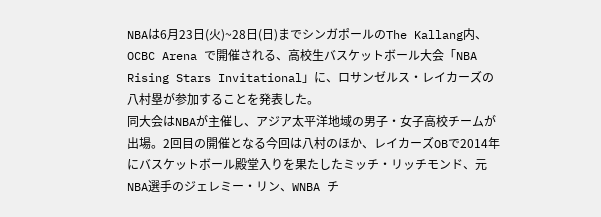NBAは6⽉23⽇(⽕)~28⽇(⽇)までシンガポールのThe Kallang内、OCBC Arena で開催される、⾼校⽣バスケットボール⼤会「NBA Rising Stars Invitational」に、ロサンゼルス・レイカーズの⼋村塁が参加することを発表した。
同大会はNBAが主催し、アジア太平洋地域の男⼦・⼥⼦⾼校チームが出場。2回目の開催となる今回は⼋村のほか、レイカーズOBで2014年にバスケットボール殿堂入りを果たしたミッチ・リッチモンド、元NBA選手のジェレミー・リン、WNBA チ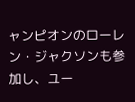ャンピオンのローレン・ジャクソンも参加し、ユー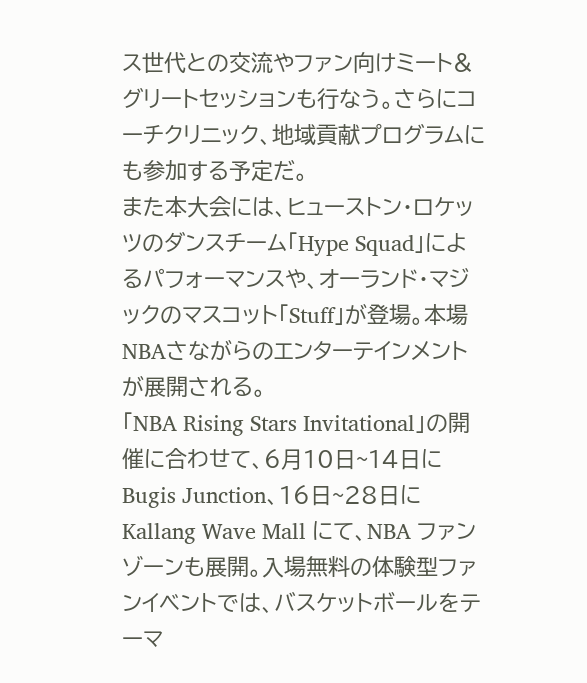ス世代との交流やファン向けミート&グリートセッションも行なう。さらにコーチクリニック、地域貢献プログラムにも参加する予定だ。
また本⼤会には、ヒューストン・ロケッツのダンスチーム「Hype Squad」によるパフォーマンスや、オーランド・マジックのマスコット「Stuff」が登場。本場NBAさながらのエンターテインメントが展開される。
「NBA Rising Stars Invitational」の開催に合わせて、6⽉10⽇~14⽇にBugis Junction、16⽇~28⽇にKallang Wave Mall にて、NBA ファンゾーンも展開。⼊場無料の体験型ファンイベントでは、バスケットボールをテーマ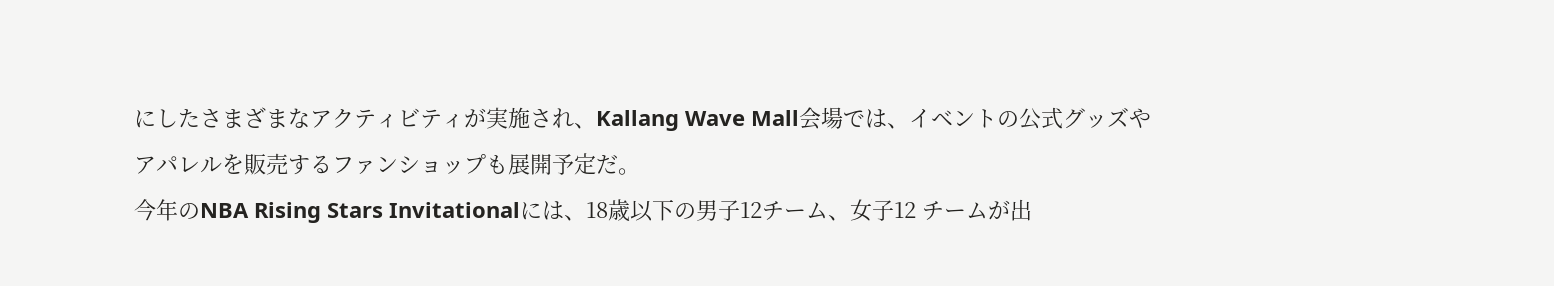にしたさまざまなアクティビティが実施され、Kallang Wave Mall会場では、イベントの公式グッズやアパレルを販売するファンショップも展開予定だ。
今年のNBA Rising Stars Invitationalには、18歳以下の男⼦12チーム、⼥⼦12 チームが出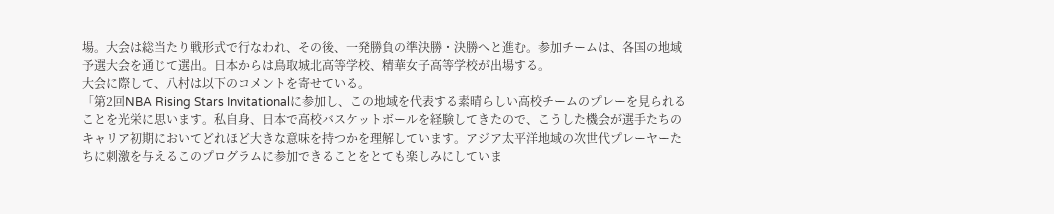場。⼤会は総当たり戦形式で⾏なわれ、その後、一発勝負の準決勝・決勝へと進む。参加チームは、各国の地域予選⼤会を通じて選出。日本からは⿃取城北⾼等学校、精華⼥⼦⾼等学校が出場する。
大会に際して、八村は以下のコメントを寄せている。
「第2回NBA Rising Stars Invitationalに参加し、この地域を代表する素晴らしい⾼校チームのプレーを⾒られることを光栄に思います。私⾃⾝、⽇本で⾼校バスケットボールを経験してきたので、こうした機会が選⼿たちのキャリア初期においてどれほど⼤きな意味を持つかを理解しています。アジア太平洋地域の次世代プレーヤーたちに刺激を与えるこのプログラムに参加できることをとても楽しみにしていま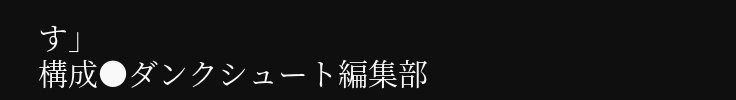す」
構成●ダンクシュート編集部